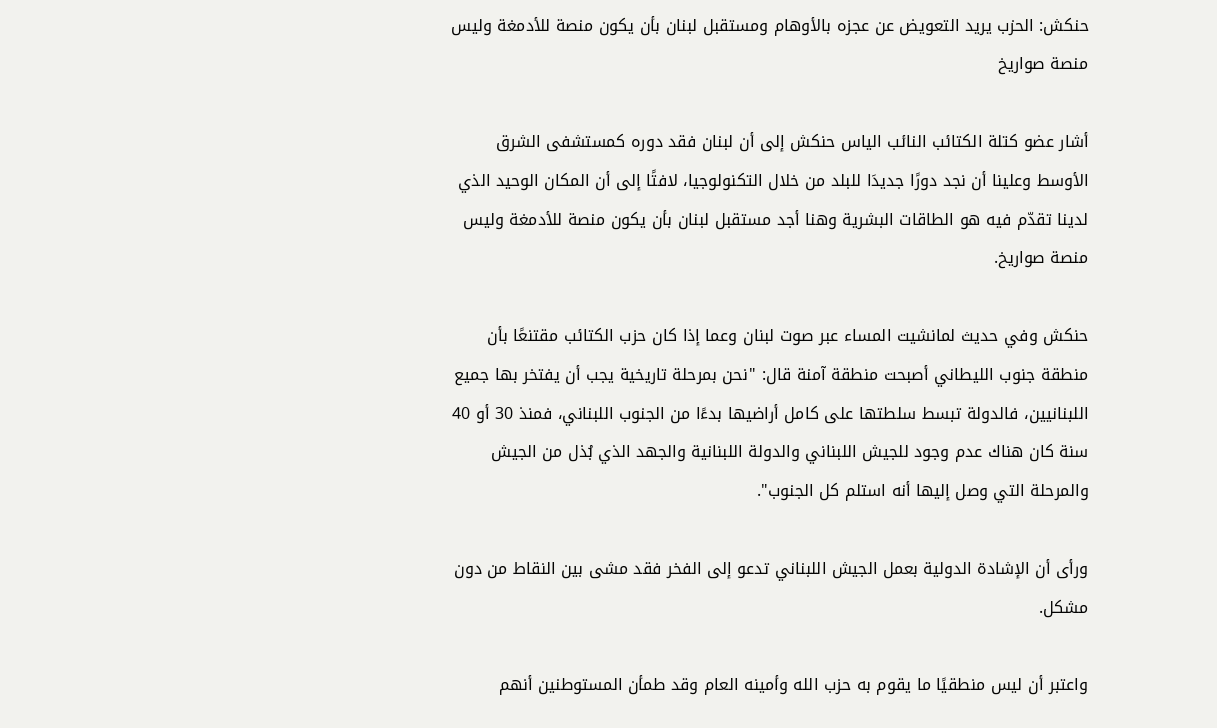حنكش: الحزب يريد التعويض عن عجزه بالأوهام ومستقبل لبنان بأن يكون منصة للأدمغة وليس منصة صواريخ

أشار عضو كتلة الكتائب النائب الياس حنكش إلى أن لبنان فقد دوره كمستشفى الشرق الأوسط وعلينا أن نجد دورًا جديدَا للبلد من خلال التكنولوجيا، لافتًا إلى أن المكان الوحيد الذي لدينا تقدّم فيه هو الطاقات البشرية وهنا أجد مستقبل لبنان بأن يكون منصة للأدمغة وليس منصة صواريخ.

حنكش وفي حديث لمانشيت المساء عبر صوت لبنان وعما إذا كان حزب الكتائب مقتنعًا بأن منطقة جنوب الليطاني أصبحت منطقة آمنة قال: "نحن بمرحلة تاريخية يجب أن يفتخر بها جميع اللبنانيين، فالدولة تبسط سلطتها على كامل أراضيها بدءًا من الجنوب اللبناني، فمنذ 30 أو 40 سنة كان هناك عدم وجود للجيش اللبناني والدولة اللبنانية والجهد الذي بُذل من الجيش والمرحلة التي وصل إليها أنه استلم كل الجنوب".

ورأى أن الإشادة الدولية بعمل الجيش اللبناني تدعو إلى الفخر فقد مشى بين النقاط من دون مشكل.

واعتبر أن ليس منطقيًا ما يقوم به حزب الله وأمينه العام وقد طمأن المستوطنين أنهم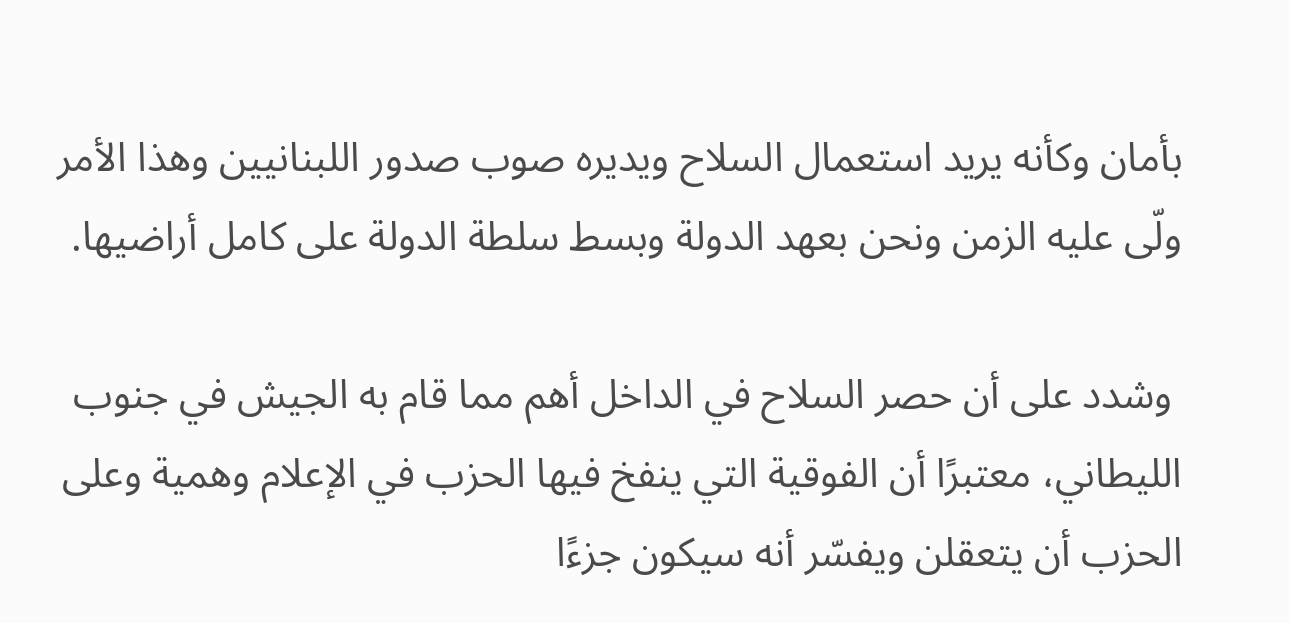بأمان وكأنه يريد استعمال السلاح ويديره صوب صدور اللبنانيين وهذا الأمر ولّى عليه الزمن ونحن بعهد الدولة وبسط سلطة الدولة على كامل أراضيها.

 وشدد على أن حصر السلاح في الداخل أهم مما قام به الجيش في جنوب الليطاني، معتبرًا أن الفوقية التي ينفخ فيها الحزب في الإعلام وهمية وعلى الحزب أن يتعقلن ويفسّر أنه سيكون جزءًا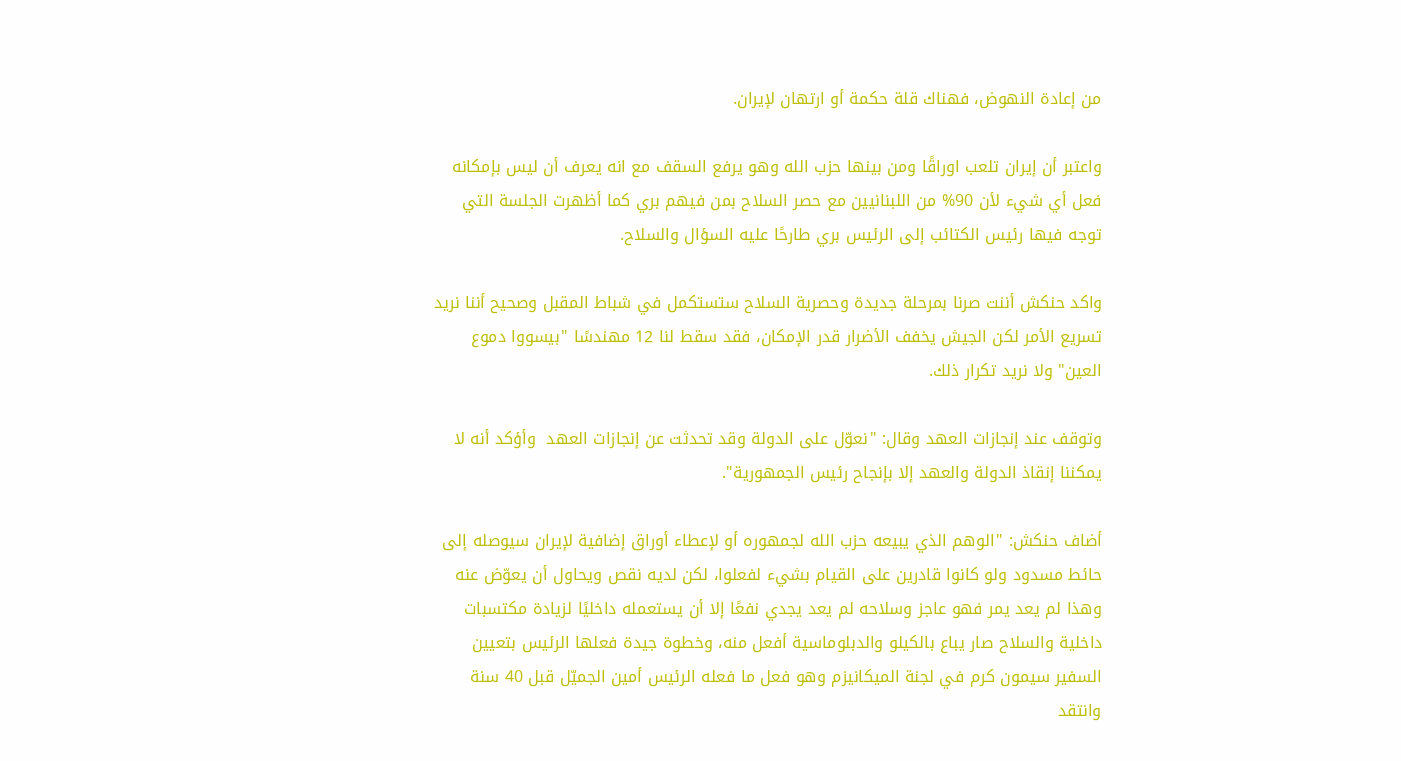من إعادة النهوض، فهناك قلة حكمة أو ارتهان لإيران.

واعتبر أن إيران تلعب اوراقًا ومن بينها حزب الله وهو يرفع السقف مع انه يعرف أن ليس بإمكانه فعل أي شيء لأن 90% من اللبنانيين مع حصر السلاح بمن فيهم بري كما أظهرت الجلسة التي توجه فيها رئيس الكتائب إلى الرئيس بري طارحًا عليه السؤال والسلاح.

واكد حنكش أننت صرنا بمرحلة جديدة وحصرية السلاح ستستكمل في شباط المقبل وصحيح أننا نريد تسريع الأمر لكن الجيش يخفف الأضرار قدر الإمكان، فقد سقط لنا 12 مهندسًا "بيسووا دموع العين" ولا نريد تكرار ذلك.

وتوقف عند إنجازات العهد وقال: "نعوّل على الدولة وقد تحدثت عن إنجازات العهد  وأؤكد أنه لا يمكننا إنقاذ الدولة والعهد إلا بإنجاح رئيس الجمهورية".

أضاف حنكش: "الوهم الذي يبيعه حزب الله لجمهوره أو لإعطاء أوراق إضافية لإيران سيوصله إلى حائط مسدود ولو كانوا قادرين على القيام بشيء لفعلوا، لكن لديه نقص ويحاول أن يعوّض عنه وهذا لم يعد يمر فهو عاجز وسلاحه لم يعد يجدي نفعًا إلا أن يستعمله داخليًا لزيادة مكتسبات داخلية والسلاح صار يباع بالكيلو والدبلوماسية أفعل منه، وخطوة جيدة فعلها الرئيس بتعيين السفير سيمون كرم في لجنة الميكانيزم وهو فعل ما فعله الرئيس أمين الجميّل قبل 40 سنة وانتقد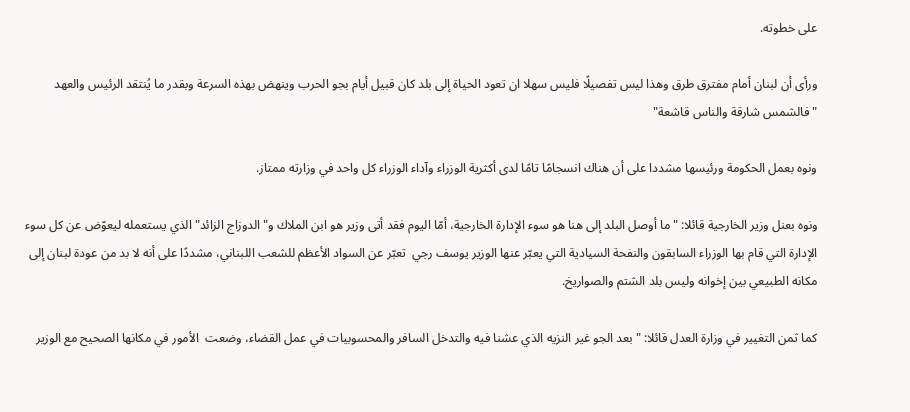على خطوته.

ورأى أن لبنان أمام مفترق طرق وهذا ليس تفصيلًا فليس سهلا ان تعود الحياة إلى بلد كان قبيل أيام بجو الحرب وينهض بهذه السرعة وبقدر ما يُنتقد الرئيس والعهد "فالشمس شارقة والناس قاشعة"

ونوه بعمل الحكومة ورئيسها مشددا على أن هناك انسجامًا تامًا لدى أكثرية الوزراء وآداء الوزراء كل واحد في وزارته ممتاز.

ونوه بعنل وزير الخارجية قائلا: "ما أوصل البلد إلى هنا هو سوء الإدارة الخارجية، أمّا اليوم فقد أتى وزير هو ابن الملاك و"الدوزاج الزائد" الذي يستعمله ليعوّض عن كل سوء الإدارة التي قام بها الوزراء السابقون والنفحة السيادية التي يعبّر عنها الوزير يوسف رجي  تعبّر عن السواد الأعظم للشعب اللبناني، مشددًا على أنه لا بد من عودة لبنان إلى مكانه الطبيعي بين إخوانه وليس بلد الشتم والصواريخ.

كما ثمن التغيير في وزارة العدل قائلا: "بعد الجو غير النزيه الذي عشنا فيه والتدخل السافر والمحسوبيات في عمل القضاء، وضعت  الأمور في مكانها الصحيح مع الوزير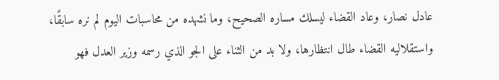عادل نصار، وعاد القضاء ليسلك مساره الصحيح، وما نشهده من محاسبات اليوم لم نره سابقًا، واستقلاليه القضاء طال انتظارها، ولا بد من الثناء على الجو الذي رسمه وزير العدل فهو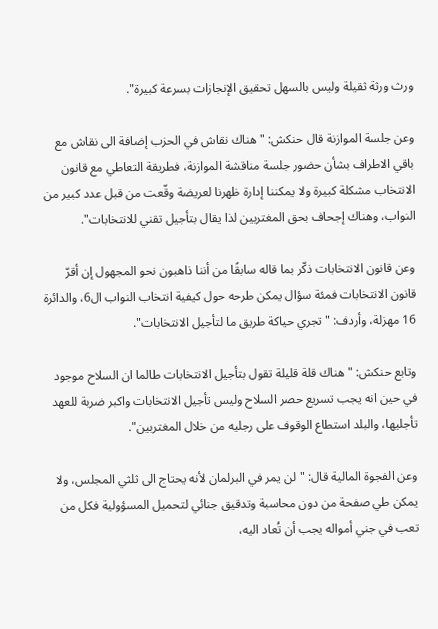ورث ورثة ثقيلة وليس بالسهل تحقيق الإنجازات بسرعة كبيرة".

وعن جلسة الموازنة قال حنكش: "هناك نقاش في الحزب إضافة الى نقاش مع باقي الاطراف بشأن حضور جلسة مناقشة الموازنة، فطريقة التعاطي مع قانون الانتخاب مشكلة كبيرة ولا يمكننا إدارة ظهرنا لعريضة وقّعت من قبل عدد كبير من النواب، وهناك إجحاف بحق المغتربين لذا يقال بتأجيل تقني للانتخابات".

وعن قانون الانتخابات ذكّر بما قاله سابقًا من أننا ذاهبون نحو المجهول إن أقرّ قانون الانتخابات فمئة سؤال يمكن طرحه حول كيفية انتخاب النواب ال6، والدائرة 16 مهزلة، وأردف: "تجري حياكة طريق ما لتأجيل الانتخابات".

وتابع حنكش: "هناك قلة قليلة تقول بتأجيل الانتخابات طالما ان السلاح موجود في حين انه يجب تسريع حصر السلاح وليس تأجيل الانتخابات واكبر ضربة للعهد تأجليها، والبلد استطاع الوقوف على رجليه من خلال المغتربين".

وعن الفجوة المالية قال: "لن يمر في البرلمان لأنه يحتاج الى ثلثي المجلس، ولا يمكن طي صفحة من دون محاسبة وتدقيق جنائي لتحميل المسؤولية فكل من تعب في جني أمواله يجب أن تُعاد اليه،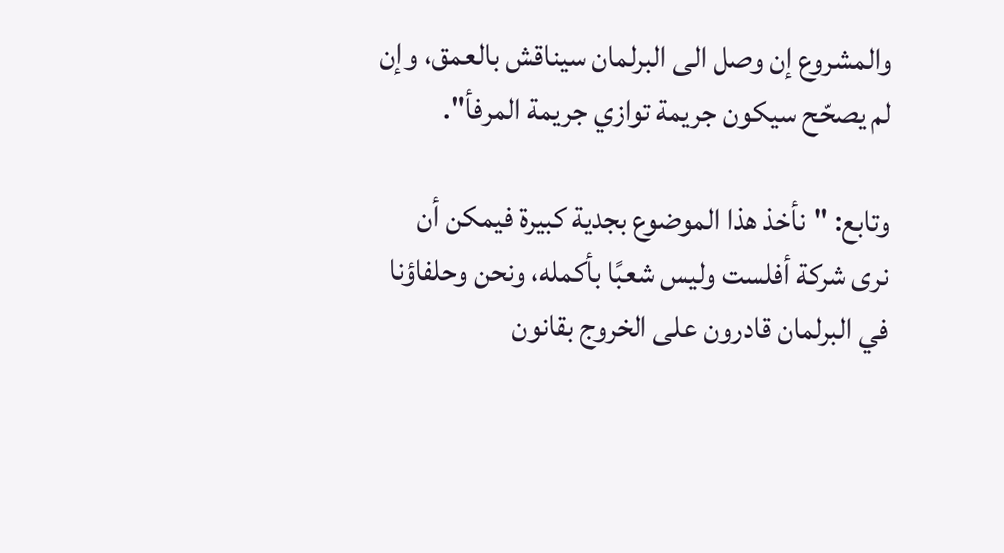والمشروع إن وصل الى البرلمان سيناقش بالعمق، وإن لم يصحّح سيكون جريمة توازي جريمة المرفأ".

وتابع: "نأخذ هذا الموضوع بجدية كبيرة فيمكن أن نرى شركة أفلست وليس شعبًا بأكمله، ونحن وحلفاؤنا في البرلمان قادرون على الخروج بقانون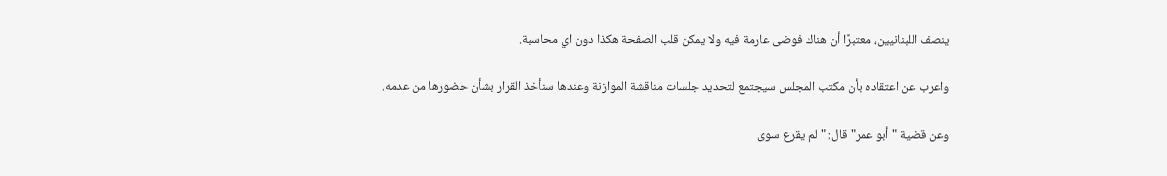ينصف اللبنانيين، معتبرًا أن هناك فوضى عارمة فيه ولا يمكن قلب الصفحة هكذا دون اي محاسبة.

واعرب عن اعتقاده بأن مكتب المجلس سيجتمع لتحديد جلسات مناقشة الموازنة وعندها سنأخذ القرار بشأن حضورها من عدمه.

وعن قضية "أبو عمر" قال: "لم يقرع سوى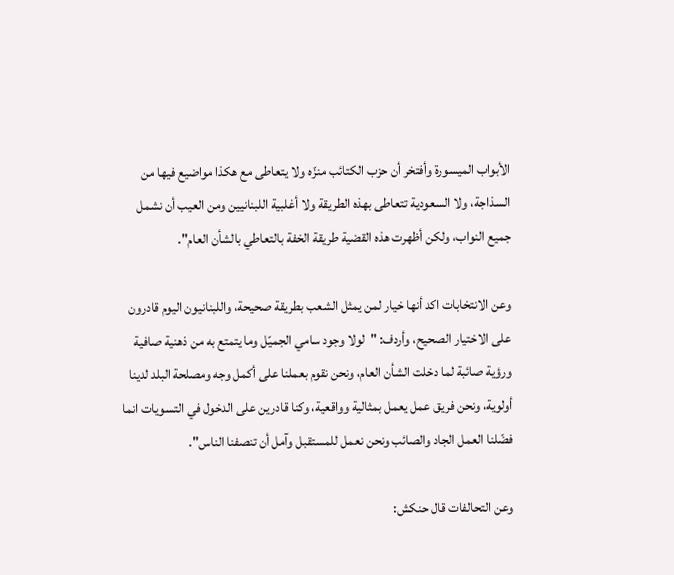الأبواب الميسورة وأفتخر أن حزب الكتائب منزّه ولا يتعاطى مع هكذا مواضيع فيها من السذاجة، ولا السعودية تتعاطى بهذه الطريقة ولا أغلبية اللبنانيين ومن العيب أن نشمل جميع النواب، ولكن أظهرت هذه القضية طريقة الخفة بالتعاطي بالشأن العام".

وعن الانتخابات اكد أنها خيار لمن يمثل الشعب بطريقة صحيحة، واللبنانيون اليوم قادرون على الاختيار الصحيح، وأردف: "لولا وجود سامي الجميّل وما يتمتع به من ذهنية صافية ورؤية صائبة لما دخلت الشأن العام، ونحن نقوم بعملنا على أكمل وجه ومصلحة البلد لدينا أولوية، ونحن فريق عمل يعمل بمثالية وواقعية، وكنا قادرين على الدخول في التسويات انما فضّلنا العمل الجاد والصائب ونحن نعمل للمستقبل وآمل أن تنصفنا الناس".

وعن التحالفات قال حنكش: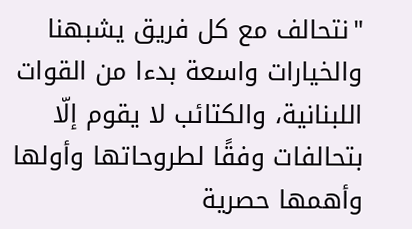"نتحالف مع كل فريق يشبهنا والخيارات واسعة بدءا من القوات اللبنانية، والكتائب لا يقوم إلّا بتحالفات وفقًا لطروحاتها وأولها وأهمها حصرية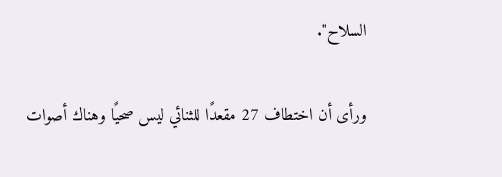السلاح".

ورأى أن اختطاف 27 مقعدًا للثنائي ليس صحيًا وهناك أصوات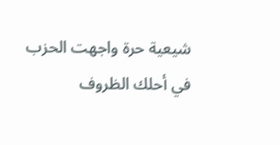شيعية حرة واجهت الحزب في أحلك الظروف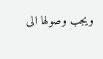ويجب وصولها الى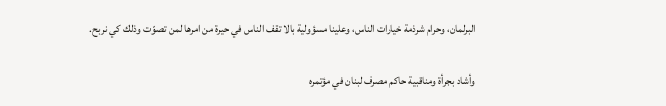البرلمان، وحرام شرذمة خيارات الناس، وعلينا مسؤولية بالا تقف الناس في حيرة من امرها لمن تصوّت وذلك كي نربح.

وأشاد بجرأة ومناقبية حاكم مصرف لبنان في مؤتمره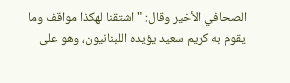الصحافي الأخير وقال: "اشتقنا لهكذا مواقف وما يقوم به كريم سعيد يؤيده اللبنانيون، وهو على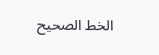الخط الصحيح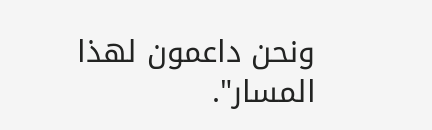ونحن داعمون لهذا المسار".